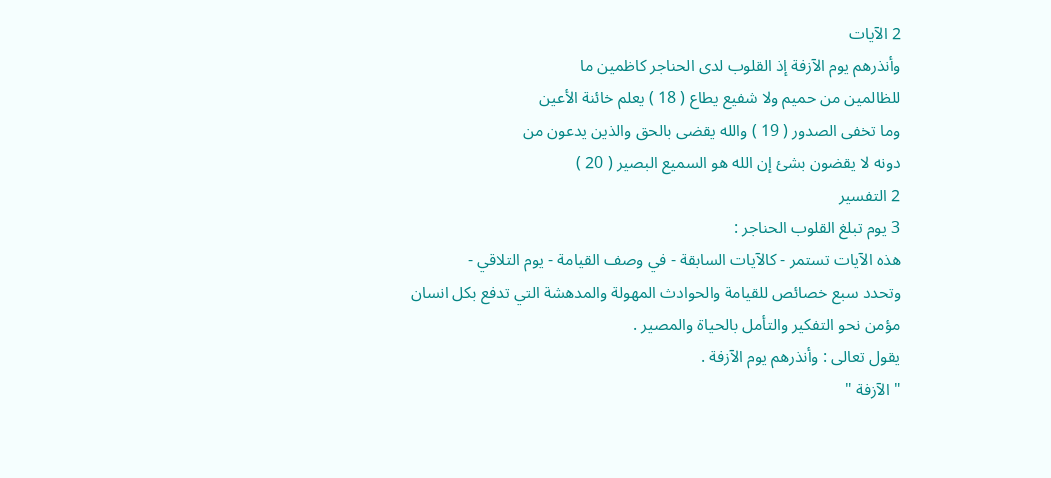2 الآيات
وأنذرهم يوم الآزفة إذ القلوب لدى الحناجر كاظمين ما
للظالمين من حميم ولا شفيع يطاع ( 18 ) يعلم خائنة الأعين
وما تخفى الصدور ( 19 ) والله يقضى بالحق والذين يدعون من
دونه لا يقضون بشئ إن الله هو السميع البصير ( 20 )
2 التفسير
3 يوم تبلغ القلوب الحناجر :
هذه الآيات تستمر - كالآيات السابقة - في وصف القيامة - يوم التلاقي -
وتحدد سبع خصائص للقيامة والحوادث المهولة والمدهشة التي تدفع بكل انسان
مؤمن نحو التفكير والتأمل بالحياة والمصير .
يقول تعالى : وأنذرهم يوم الآزفة .
" الآزفة "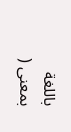باللغة بمعنى (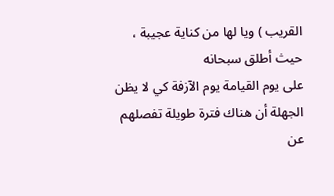القريب ) ويا لها من كناية عجيبة ، حيث أطلق سبحانه
على يوم القيامة يوم الآزفة كي لا يظن الجهلة أن هناك فترة طويلة تفصلهم عن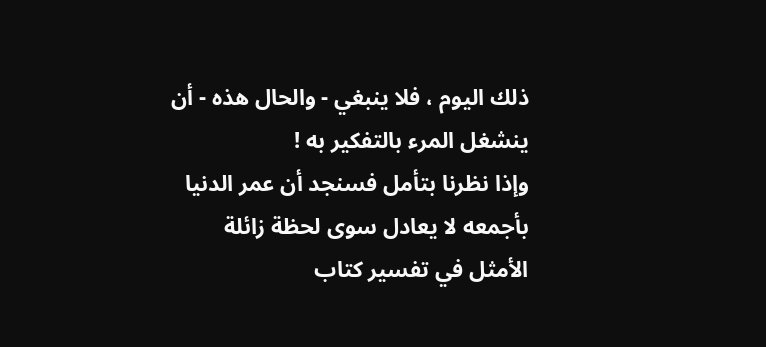ذلك اليوم ، فلا ينبغي - والحال هذه - أن ينشغل المرء بالتفكير به !
وإذا نظرنا بتأمل فسنجد أن عمر الدنيا بأجمعه لا يعادل سوى لحظة زائلة
الأمثل في تفسير كتاب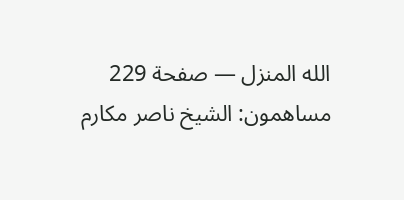الله المنزل — صفحة 229
مساهمون: الشيخ ناصر مكارم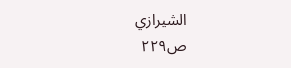الشيرازي
ص٢٢٩